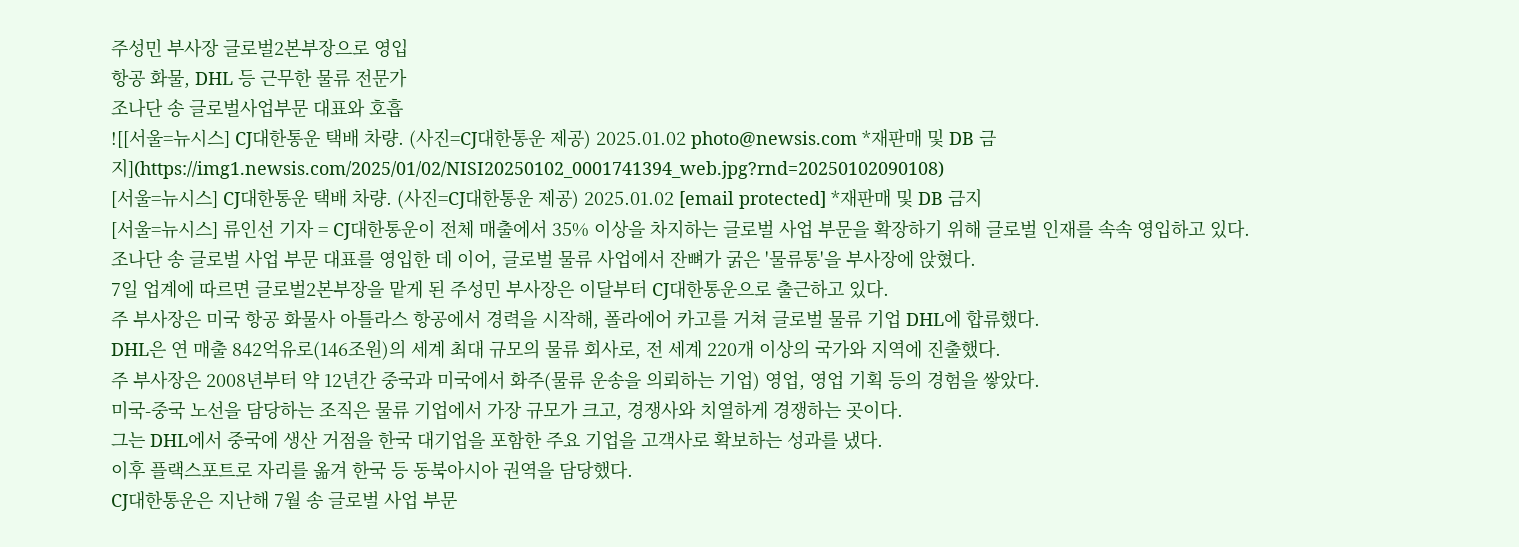주성민 부사장 글로벌2본부장으로 영입
항공 화물, DHL 등 근무한 물류 전문가
조나단 송 글로벌사업부문 대표와 호흡
![[서울=뉴시스] CJ대한통운 택배 차량. (사진=CJ대한통운 제공) 2025.01.02 photo@newsis.com *재판매 및 DB 금지](https://img1.newsis.com/2025/01/02/NISI20250102_0001741394_web.jpg?rnd=20250102090108)
[서울=뉴시스] CJ대한통운 택배 차량. (사진=CJ대한통운 제공) 2025.01.02 [email protected] *재판매 및 DB 금지
[서울=뉴시스] 류인선 기자 = CJ대한통운이 전체 매출에서 35% 이상을 차지하는 글로벌 사업 부문을 확장하기 위해 글로벌 인재를 속속 영입하고 있다.
조나단 송 글로벌 사업 부문 대표를 영입한 데 이어, 글로벌 물류 사업에서 잔뼈가 굵은 '물류통'을 부사장에 앉혔다.
7일 업계에 따르면 글로벌2본부장을 맡게 된 주성민 부사장은 이달부터 CJ대한통운으로 출근하고 있다.
주 부사장은 미국 항공 화물사 아틀라스 항공에서 경력을 시작해, 폴라에어 카고를 거쳐 글로벌 물류 기업 DHL에 합류했다.
DHL은 연 매출 842억유로(146조원)의 세계 최대 규모의 물류 회사로, 전 세계 220개 이상의 국가와 지역에 진출했다.
주 부사장은 2008년부터 약 12년간 중국과 미국에서 화주(물류 운송을 의뢰하는 기업) 영업, 영업 기획 등의 경험을 쌓았다.
미국-중국 노선을 담당하는 조직은 물류 기업에서 가장 규모가 크고, 경쟁사와 치열하게 경쟁하는 곳이다.
그는 DHL에서 중국에 생산 거점을 한국 대기업을 포함한 주요 기업을 고객사로 확보하는 성과를 냈다.
이후 플랙스포트로 자리를 옮겨 한국 등 동북아시아 권역을 담당했다.
CJ대한통운은 지난해 7월 송 글로벌 사업 부문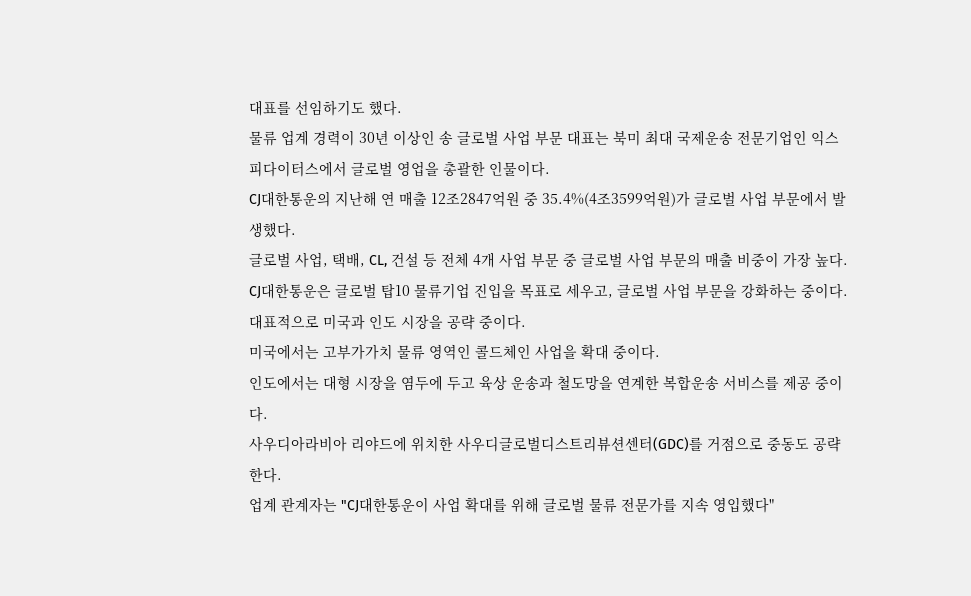대표를 선임하기도 했다.
물류 업계 경력이 30년 이상인 송 글로벌 사업 부문 대표는 북미 최대 국제운송 전문기업인 익스피다이터스에서 글로벌 영업을 총괄한 인물이다.
CJ대한통운의 지난해 연 매출 12조2847억원 중 35.4%(4조3599억원)가 글로벌 사업 부문에서 발생했다.
글로벌 사업, 택배, CL, 건설 등 전체 4개 사업 부문 중 글로벌 사업 부문의 매출 비중이 가장 높다.
CJ대한통운은 글로벌 탑10 물류기업 진입을 목표로 세우고, 글로벌 사업 부문을 강화하는 중이다.
대표적으로 미국과 인도 시장을 공략 중이다.
미국에서는 고부가가치 물류 영역인 콜드체인 사업을 확대 중이다.
인도에서는 대형 시장을 염두에 두고 육상 운송과 철도망을 연계한 복합운송 서비스를 제공 중이다.
사우디아라비아 리야드에 위치한 사우디글로벌디스트리뷰션센터(GDC)를 거점으로 중동도 공략한다.
업계 관계자는 "CJ대한통운이 사업 확대를 위해 글로벌 물류 전문가를 지속 영입했다"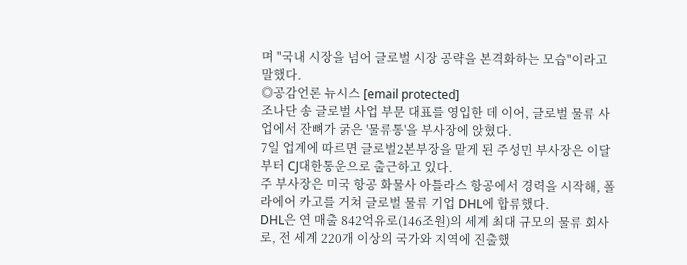며 "국내 시장을 넘어 글로벌 시장 공략을 본격화하는 모습"이라고 말했다.
◎공감언론 뉴시스 [email protected]
조나단 송 글로벌 사업 부문 대표를 영입한 데 이어, 글로벌 물류 사업에서 잔뼈가 굵은 '물류통'을 부사장에 앉혔다.
7일 업계에 따르면 글로벌2본부장을 맡게 된 주성민 부사장은 이달부터 CJ대한통운으로 출근하고 있다.
주 부사장은 미국 항공 화물사 아틀라스 항공에서 경력을 시작해, 폴라에어 카고를 거쳐 글로벌 물류 기업 DHL에 합류했다.
DHL은 연 매출 842억유로(146조원)의 세계 최대 규모의 물류 회사로, 전 세계 220개 이상의 국가와 지역에 진출했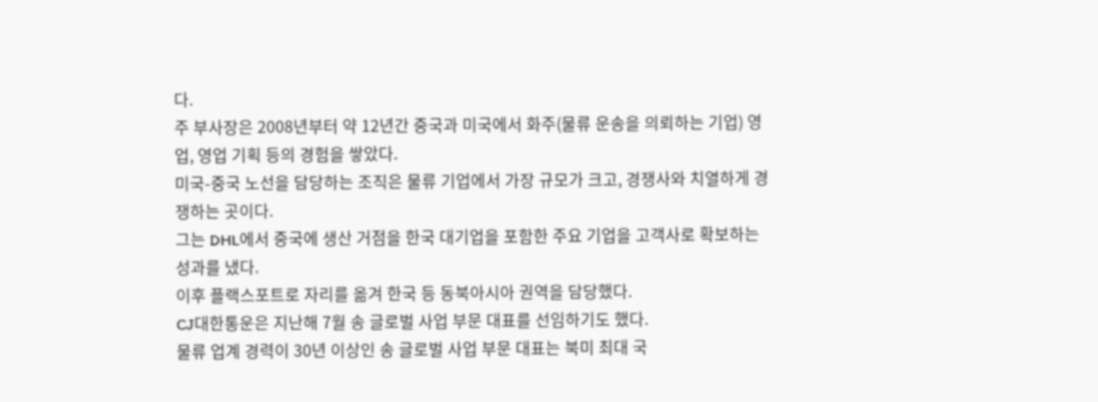다.
주 부사장은 2008년부터 약 12년간 중국과 미국에서 화주(물류 운송을 의뢰하는 기업) 영업, 영업 기획 등의 경험을 쌓았다.
미국-중국 노선을 담당하는 조직은 물류 기업에서 가장 규모가 크고, 경쟁사와 치열하게 경쟁하는 곳이다.
그는 DHL에서 중국에 생산 거점을 한국 대기업을 포함한 주요 기업을 고객사로 확보하는 성과를 냈다.
이후 플랙스포트로 자리를 옮겨 한국 등 동북아시아 권역을 담당했다.
CJ대한통운은 지난해 7월 송 글로벌 사업 부문 대표를 선임하기도 했다.
물류 업계 경력이 30년 이상인 송 글로벌 사업 부문 대표는 북미 최대 국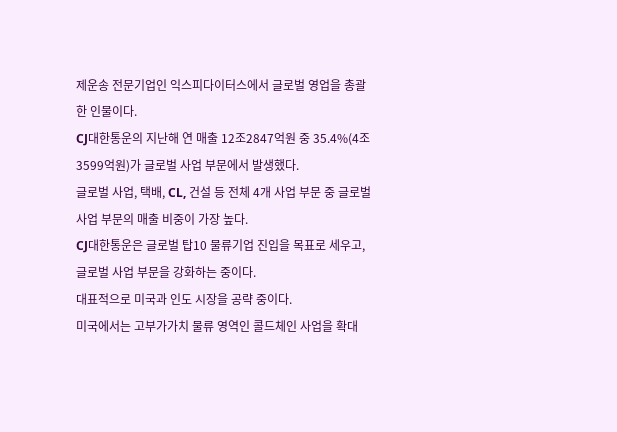제운송 전문기업인 익스피다이터스에서 글로벌 영업을 총괄한 인물이다.
CJ대한통운의 지난해 연 매출 12조2847억원 중 35.4%(4조3599억원)가 글로벌 사업 부문에서 발생했다.
글로벌 사업, 택배, CL, 건설 등 전체 4개 사업 부문 중 글로벌 사업 부문의 매출 비중이 가장 높다.
CJ대한통운은 글로벌 탑10 물류기업 진입을 목표로 세우고, 글로벌 사업 부문을 강화하는 중이다.
대표적으로 미국과 인도 시장을 공략 중이다.
미국에서는 고부가가치 물류 영역인 콜드체인 사업을 확대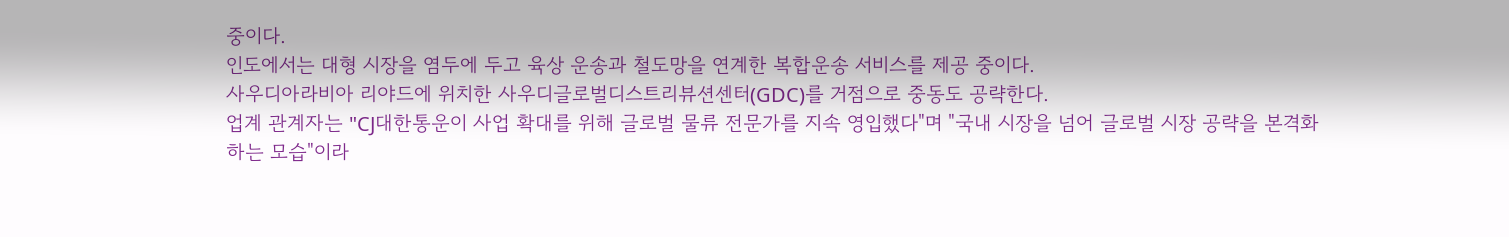중이다.
인도에서는 대형 시장을 염두에 두고 육상 운송과 철도망을 연계한 복합운송 서비스를 제공 중이다.
사우디아라비아 리야드에 위치한 사우디글로벌디스트리뷰션센터(GDC)를 거점으로 중동도 공략한다.
업계 관계자는 "CJ대한통운이 사업 확대를 위해 글로벌 물류 전문가를 지속 영입했다"며 "국내 시장을 넘어 글로벌 시장 공략을 본격화하는 모습"이라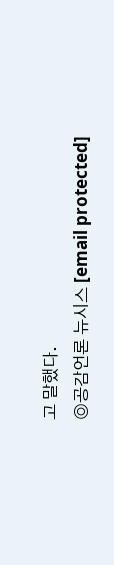고 말했다.
◎공감언론 뉴시스 [email protected]